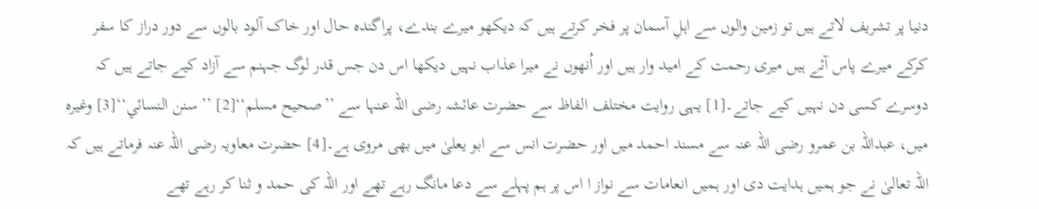دنیا پر تشریف لاتے ہیں تو زمین والوں سے اہلِ آسمان پر فخر کرتے ہیں کہ دیکھو میرے بندے، پراگندہ حال اور خاک آلود بالوں سے دور دراز کا سفر کرکے میرے پاس آئے ہیں میری رحمت کے امید وار ہیں اور اُنھوں نے میرا عذاب نہیں دیکھا اس دن جس قدر لوگ جہنم سے آزاد کیے جاتے ہیں کہ دوسرے کسی دن نہیں کیے جاتے۔[1] یہی روایت مختلف الفاظ سے حضرت عائشہ رضی اللہ عنہا سے ’’صحیح مسلم‘‘[2] ’’ سنن النسائي‘‘[3] وغیرہ میں، عبداللہ بن عمرو رضی اللہ عنہ سے مسند احمد میں اور حضرت انس سے ابو یعلیٰ میں بھی مروی ہے۔[4] حضرت معاویہ رضی اللہ عنہ فرماتے ہیں کہ اللہ تعالیٰ نے جو ہمیں ہدایت دی اور ہمیں انعامات سے نواز ا اس پر ہم پہلے سے دعا مانگ رہے تھے اور اللہ کی حمد و ثنا کر رہے تھے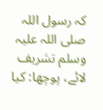کہ رسول اللہ صلی اللہ علیہ وسلم تشریف لائے، پوچھا: کیا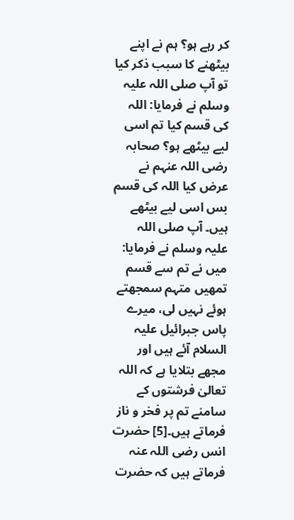کر رہے ہو؟ ہم نے اپنے بیٹھنے کا سبب ذکر کیا تو آپ صلی اللہ علیہ وسلم نے فرمایا: اللہ کی قسم کیا تم اسی لیے بیٹھے ہو؟ صحابہ رضی اللہ عنہم نے عرض کیا اللہ کی قسم بس اسی لیے بیٹھے ہیں۔ آپ صلی اللہ علیہ وسلم نے فرمایا: میں نے تم سے قسم تمھیں متہم سمجھتے ہوئے نہیں لی، میرے پاس جبرائیل علیہ السلام آئے ہیں اور مجھے بتلایا ہے کہ اللہ تعالیٰ فرشتوں کے سامنے تم پر فخر و ناز فرماتے ہیں۔[5] حضرت انس رضی اللہ عنہ فرماتے ہیں کہ حضرت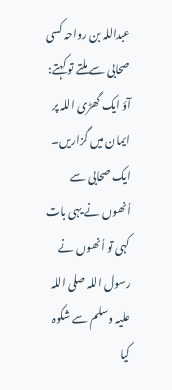عبداللہ بن رواحہ کسی صحابی سے ملتے تو کہتے: آؤ ایک گھڑی اللہ پر ایمان میں گزاریں۔ ایک صحابی سے اُنھوں نے یہی بات کہی تو اُنھوں نے رسول اللہ صلی اللہ علیہ وسلم سے شکوہ کیا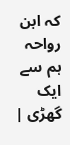کہ ابن رواحہ ہم سے ایک گھڑی |